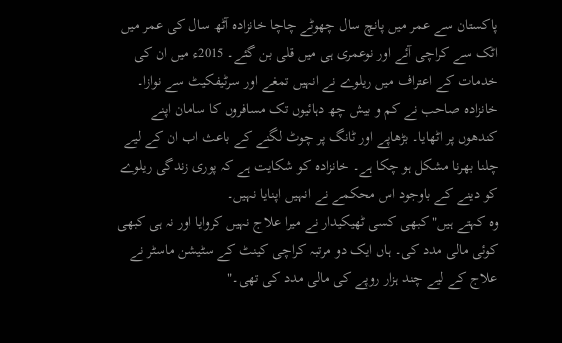پاکستان سے عمر میں پانچ سال چھوٹے چاچا خانزادہ آٹھ سال کی عمر میں اٹک سے کراچی آئے اور نوعمری ہی میں قلی بن گئے۔ 2015ء میں ان کی خدمات کے اعتراف میں ریلوے نے انہیں تمغے اور سرٹیفکیٹ سے نوازا۔ خانزادہ صاحب نے کم و بیش چھ دہائیوں تک مسافروں کا سامان اپنے کندھوں پر اٹھایا۔ بڑھاپے اور ٹانگ پر چوٹ لگنے کے باعث اب ان کے لیے چلنا بھرنا مشکل ہو چکا ہے۔ خانزادہ کو شکایت ہے کہ پوری زندگی ریلوے کو دینے کے باوجود اس محکمے نے انہیں اپنایا نہیں۔
وہ کہتے ہیں"کبھی کسی ٹھیکیدار نے میرا علاج نہیں کروایا اور نہ ہی کبھی کوئی مالی مدد کی۔ ہاں ایک دو مرتبہ کراچی کینٹ کے سٹیشن ماسٹر نے علاج کے لیے چند ہزار روپے کی مالی مدد کی تھی۔"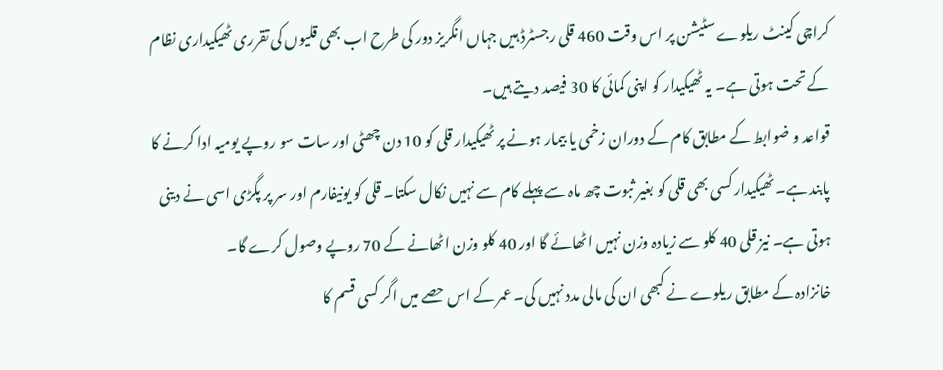کراچی کینٹ ریلوے سٹیشن پر اس وقت 460 قلی رجسٹرڈ ہیں جہاں انگریز دور کی طرح اب بھی قلیوں کی تقرری ٹھیکیداری نظام کے تحت ہوتی ہے۔ یہ ٹھیکیدار کو اپنی کمائی کا 30 فیصد دیتے ہیں۔
قواعد و ضوابط کے مطابق کام کے دوران زخمی یا بیمار ہونے پر ٹھیکیدار قلی کو 10 دن چھٹی اور سات سو روپے یومیہ ادا کرنے کا پابند ہے۔ ٹھیکیدار کسی بھی قلی کو بغیر ثبوت چھ ماہ سے پہلے کام سے نہیں نکال سکتا۔ قلی کو یونیفارم اور سر پر پگڑی اسی نے دینی ہوتی ہے۔ نیز قلی 40 کلو سے زیادہ وزن نہیں اٹھائے گا اور 40 کلو وزن اٹھانے کے 70 روپے وصول کرے گا۔
خانزادہ کے مطابق ریلوے نے کبھی ان کی مالی مدد نہیں کی۔ عمر کے اس حصے میں اگر کسی قسم کا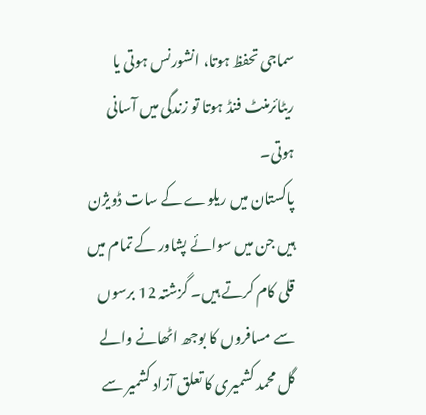سماجی تحفظ ہوتا، انشورنس ہوتی یا ریٹائرمنٹ فنڈ ہوتا تو زندگی میں آسانی ہوتی۔
پاکستان میں ریلوے کے سات ڈویژن ہیں جن میں سوائے پشاور کے تمام میں قلی کام کرتے ہیں۔ گزشتہ 12 برسوں سے مسافروں کا بوجھ اٹھانے والے گل محمد کشمیری کا تعلق آزاد کشمیر سے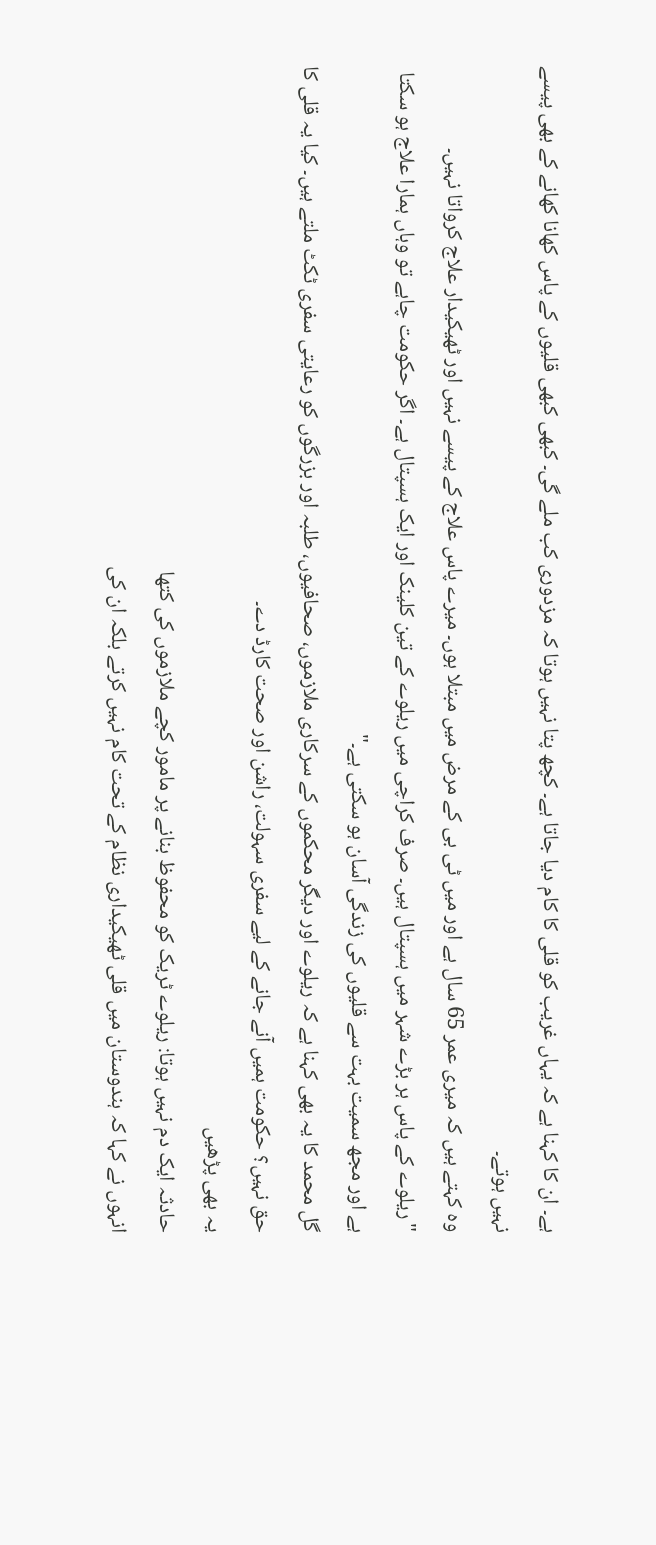ہے۔ ان کا کہنا ہے کہ یہاں غریب کو قلی کا کام دیا جاتا ہے۔ کچھ پتا نہیں ہوتا کہ مزدوری کب ملے گی۔ کبھی کبھی قلیوں کے پاس کھانا کھانے کے بھی پیسے نہیں ہوتے۔
وہ کہتے ہیں کہ میری عمر 65 سال ہے اور میں ٹی بی کے مرض میں مبتلا ہوں۔ میرے پاس علاج کے پیسے نہیں اور ٹھیکیدار علاج کرواتا نہیں۔
"ریلوے کے پاس ہر بڑے شہر میں ہسپتال ہیں۔ صرف کراچی میں ریلوے کے تین کلینک اور ایک ہسپتال ہے۔ اگر حکومت چاہے تو وہاں ہمارا علاج ہو سکتا ہے اور مجھ سمیت بہت سے قلیوں کی زندگی آسان ہو سکتی ہے۔"
گل محمد کا یہ بھی کہنا ہے کہ ریلوے اور دیگر محکموں کے سرکاری ملازموں، صحافیوں، طلبہ اور بزرگوں کو رعایتی سفری ٹکٹ ملتے ہیں۔ کیا یہ قلی کا حق نہیں؟ حکومت ہمیں آنے جانے کے لیے سفری سہولت، راشن اور صحت کارڈ دے۔
یہ بھی پڑھیں
حادثہ ایک دم نہیں ہوتا: ریلوے ٹریک کو محفوظ بنانے پر مامور کچے ملازموں کی کتھا
انہوں نے کہا کہ ہندوستان میں قلی ٹھیکیداری نظام کے تحت کام نہیں کرتے بلکہ ان کی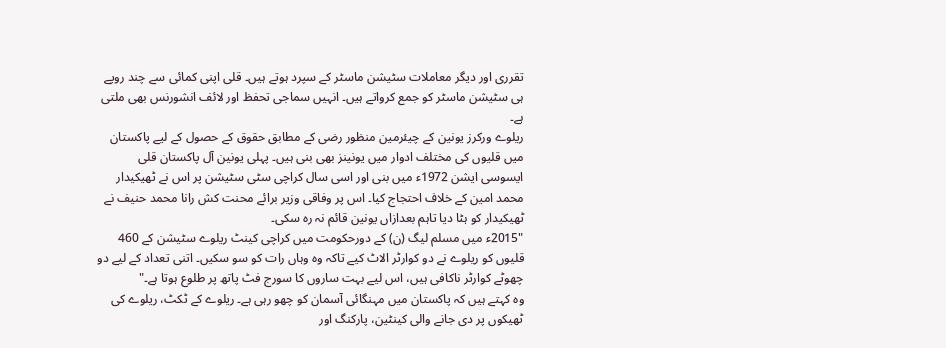تقرری اور دیگر معاملات سٹیشن ماسٹر کے سپرد ہوتے ہیں۔ قلی اپنی کمائی سے چند روپے ہی سٹیشن ماسٹر کو جمع کرواتے ہیں۔ انہیں سماجی تحفظ اور لائف انشورنس بھی ملتی ہے۔
ریلوے ورکرز یونین کے چیئرمین منظور رضی کے مطابق حقوق کے حصول کے لیے پاکستان میں قلیوں کی مختلف ادوار میں یونینز بھی بنی ہیں۔ پہلی یونین آل پاکستان قلی ایسوسی ایشن 1972ء میں بنی اور اسی سال کراچی سٹی سٹیشن پر اس نے ٹھیکیدار محمد امین کے خلاف احتجاج کیا۔ اس پر وفاقی وزیر برائے محنت کش رانا محمد حنیف نے ٹھیکیدار کو ہٹا دیا تاہم بعدازاں یونین قائم نہ رہ سکی۔
"2015ء میں مسلم لیگ (ن) کے دورحکومت میں کراچی کینٹ ریلوے سٹیشن کے 460 قلیوں کو ریلوے نے دو کوارٹر الاٹ کیے تاکہ وہ وہاں رات کو سو سکیں۔ اتنی تعداد کے لیے دو چھوٹے کوارٹر ناکافی ہیں، اس لیے بہت ساروں کا سورج فٹ پاتھ پر طلوع ہوتا ہے۔"
وہ کہتے ہیں کہ پاکستان میں مہنگائی آسمان کو چھو رہی ہے۔ ریلوے کے ٹکٹ، ریلوے کی ٹھیکوں پر دی جانے والی کینٹین، پارکنگ اور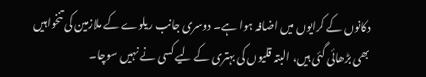دکانوں کے کرایوں میں اضافہ ہوا ہے۔ دوسری جانب ریلوے کے ملازمین کی تنخواہیں بھی بڑھائی گئی ہیں، البتہ قلیوں کی بہتری کے لیے کسی نے نہیں سوچا۔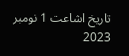تاریخ اشاعت 1 نومبر 2023